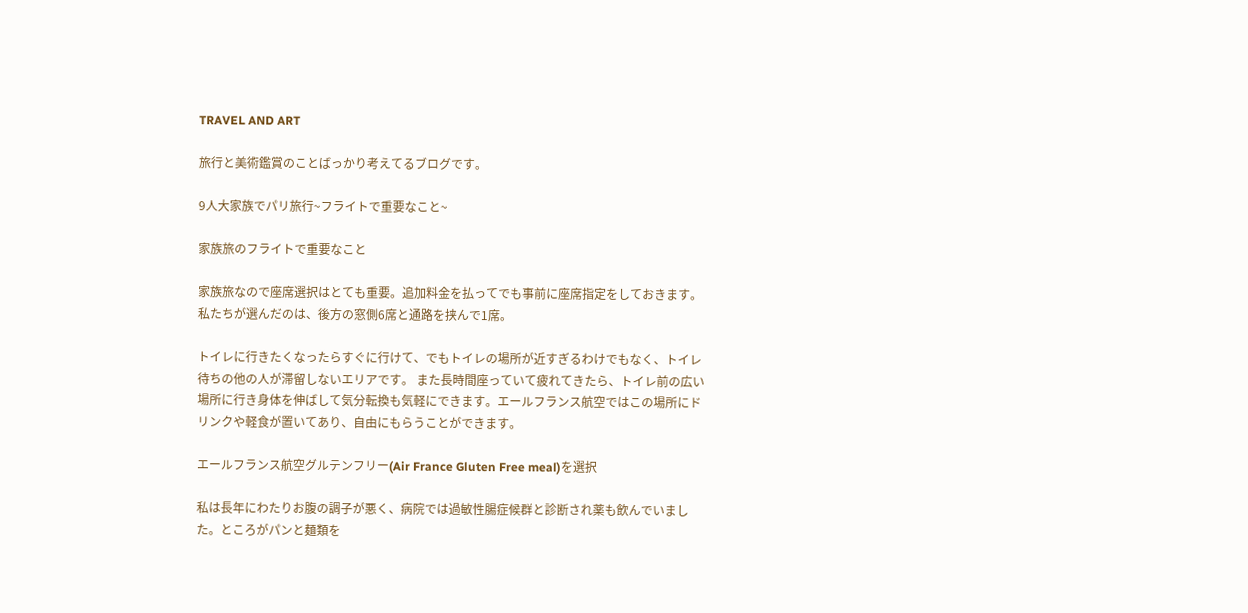TRAVEL AND ART

旅行と美術鑑賞のことばっかり考えてるブログです。

9人大家族でパリ旅行~フライトで重要なこと~

家族旅のフライトで重要なこと

家族旅なので座席選択はとても重要。追加料金を払ってでも事前に座席指定をしておきます。 私たちが選んだのは、後方の窓側6席と通路を挟んで1席。

トイレに行きたくなったらすぐに行けて、でもトイレの場所が近すぎるわけでもなく、トイレ待ちの他の人が滞留しないエリアです。 また長時間座っていて疲れてきたら、トイレ前の広い場所に行き身体を伸ばして気分転換も気軽にできます。エールフランス航空ではこの場所にドリンクや軽食が置いてあり、自由にもらうことができます。

エールフランス航空グルテンフリー(Air France Gluten Free meal)を選択

私は長年にわたりお腹の調子が悪く、病院では過敏性腸症候群と診断され薬も飲んでいました。ところがパンと麺類を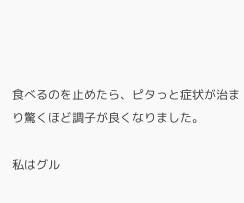食べるのを止めたら、ピタっと症状が治まり驚くほど調子が良くなりました。

私はグル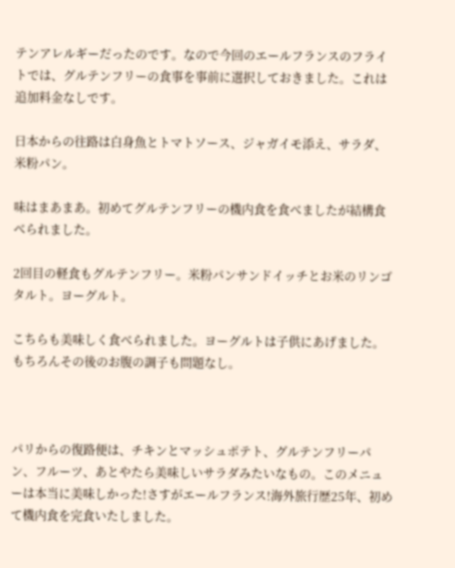テンアレルギーだったのです。なので今回のエールフランスのフライトでは、グルテンフリーの食事を事前に選択しておきました。これは追加料金なしです。

日本からの往路は白身魚とトマトソース、ジャガイモ添え、サラダ、米粉パン。

味はまあまあ。初めてグルテンフリーの機内食を食べましたが結構食べられました。

2回目の軽食もグルテンフリー。米粉パンサンドイッチとお米のリンゴタルト。ヨーグルト。

こちらも美味しく食べられました。ヨーグルトは子供にあげました。もちろんその後のお腹の調子も問題なし。



パリからの復路便は、チキンとマッシュポテト、グルテンフリーパン、フルーツ、あとやたら美味しいサラダみたいなもの。このメニューは本当に美味しかった!さすがエールフランス!海外旅行歴25年、初めて機内食を完食いたしました。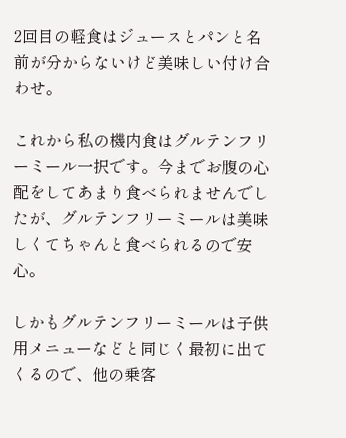2回目の軽食はジュースとパンと名前が分からないけど美味しい付け合わせ。

これから私の機内食はグルテンフリーミール一択です。今までお腹の心配をしてあまり食べられませんでしたが、グルテンフリーミールは美味しくてちゃんと食べられるので安心。

しかもグルテンフリーミールは子供用メニューなどと同じく最初に出てくるので、他の乗客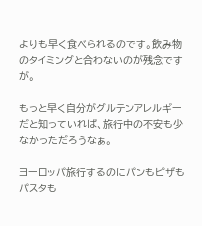よりも早く食べられるのです。飲み物のタイミングと合わないのが残念ですが。

もっと早く自分がグルテンアレルギーだと知っていれば、旅行中の不安も少なかっただろうなぁ。

ヨーロッパ旅行するのにパンもピザもパスタも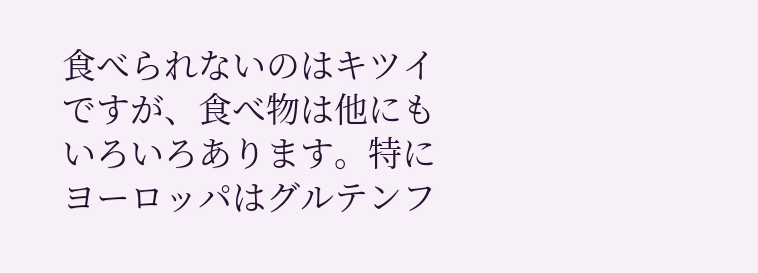食べられないのはキツイですが、食べ物は他にもいろいろあります。特にヨーロッパはグルテンフ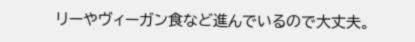リーやヴィーガン食など進んでいるので大丈夫。